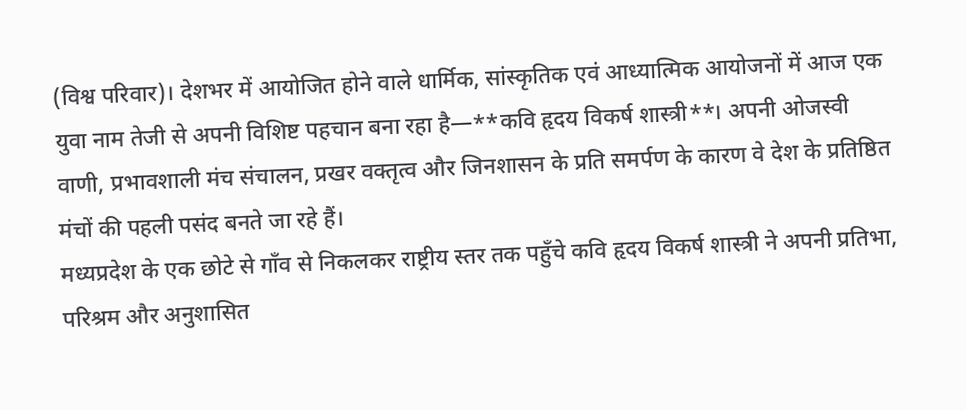(विश्व परिवार)। देशभर में आयोजित होने वाले धार्मिक, सांस्कृतिक एवं आध्यात्मिक आयोजनों में आज एक युवा नाम तेजी से अपनी विशिष्ट पहचान बना रहा है—**कवि हृदय विकर्ष शास्त्री**। अपनी ओजस्वी वाणी, प्रभावशाली मंच संचालन, प्रखर वक्तृत्व और जिनशासन के प्रति समर्पण के कारण वे देश के प्रतिष्ठित मंचों की पहली पसंद बनते जा रहे हैं।
मध्यप्रदेश के एक छोटे से गाँव से निकलकर राष्ट्रीय स्तर तक पहुँचे कवि हृदय विकर्ष शास्त्री ने अपनी प्रतिभा, परिश्रम और अनुशासित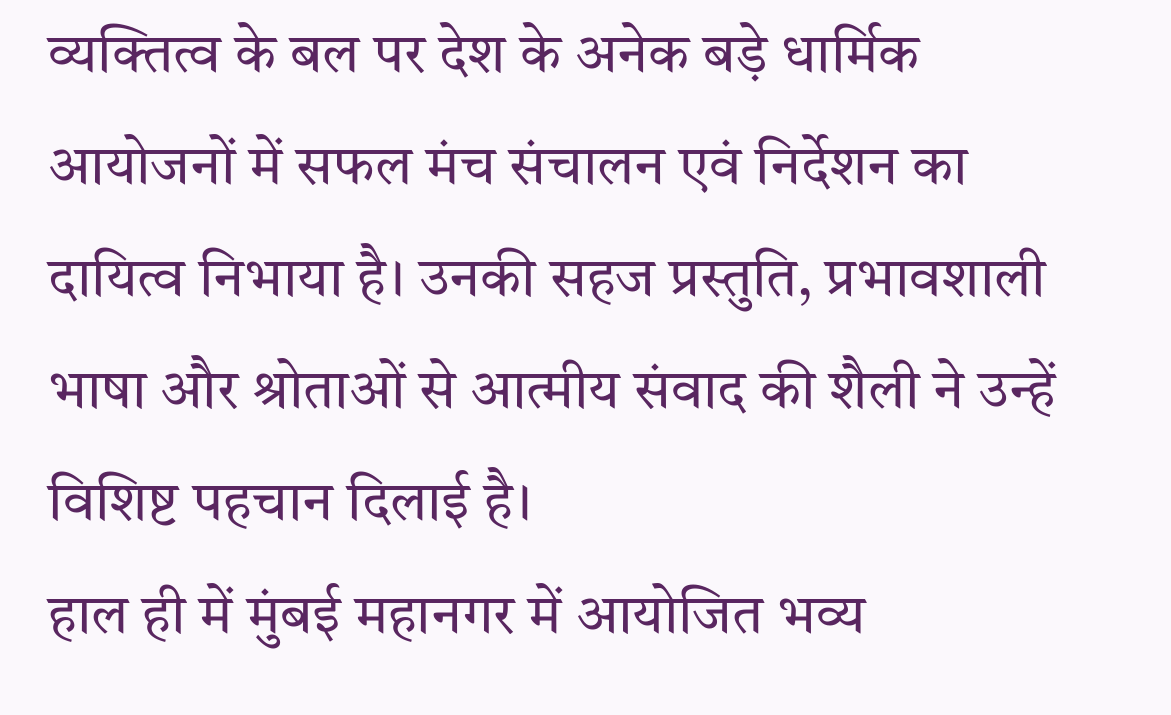व्यक्तित्व के बल पर देश के अनेक बड़े धार्मिक आयोजनों में सफल मंच संचालन एवं निर्देशन का दायित्व निभाया है। उनकी सहज प्रस्तुति, प्रभावशाली भाषा और श्रोताओं से आत्मीय संवाद की शैली ने उन्हें विशिष्ट पहचान दिलाई है।
हाल ही में मुंबई महानगर में आयोजित भव्य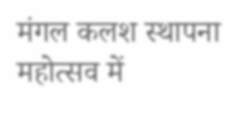मंगल कलश स्थापना महोत्सव में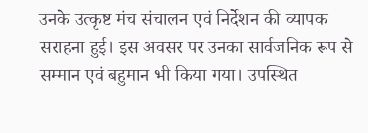उनके उत्कृष्ट मंच संचालन एवं निर्देशन की व्यापक सराहना हुई। इस अवसर पर उनका सार्वजनिक रूप से सम्मान एवं बहुमान भी किया गया। उपस्थित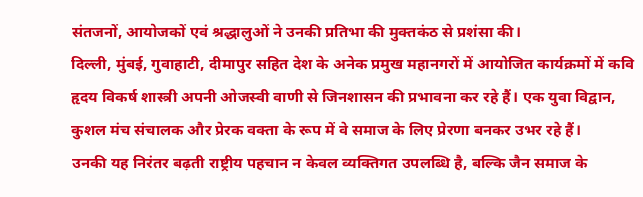संतजनों, आयोजकों एवं श्रद्धालुओं ने उनकी प्रतिभा की मुक्तकंठ से प्रशंसा की।
दिल्ली, मुंबई, गुवाहाटी, दीमापुर सहित देश के अनेक प्रमुख महानगरों में आयोजित कार्यक्रमों में कवि हृदय विकर्ष शास्त्री अपनी ओजस्वी वाणी से जिनशासन की प्रभावना कर रहे हैं। एक युवा विद्वान, कुशल मंच संचालक और प्रेरक वक्ता के रूप में वे समाज के लिए प्रेरणा बनकर उभर रहे हैं।
उनकी यह निरंतर बढ़ती राष्ट्रीय पहचान न केवल व्यक्तिगत उपलब्धि है, बल्कि जैन समाज के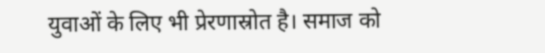युवाओं के लिए भी प्रेरणास्रोत है। समाज को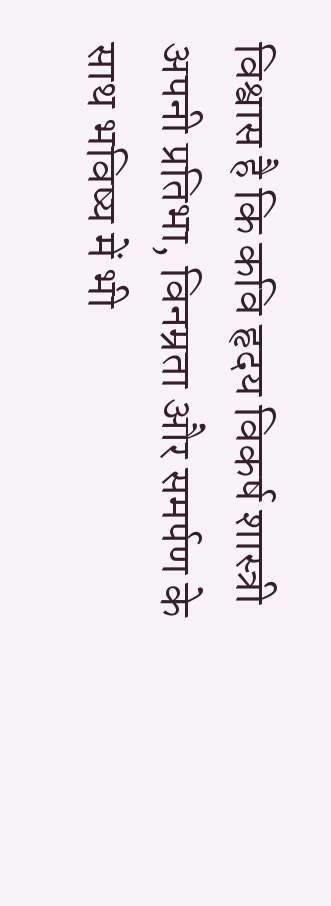विश्वास है कि कवि हृदय विकर्ष शास्त्री अपनी प्रतिभा, विनम्रता और समर्पण के साथ भविष्य में भी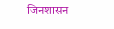जिनशासन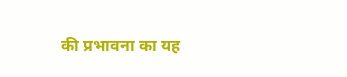की प्रभावना का यह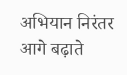अभियान निरंतर आगे बढ़ाते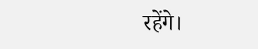रहेंगे।